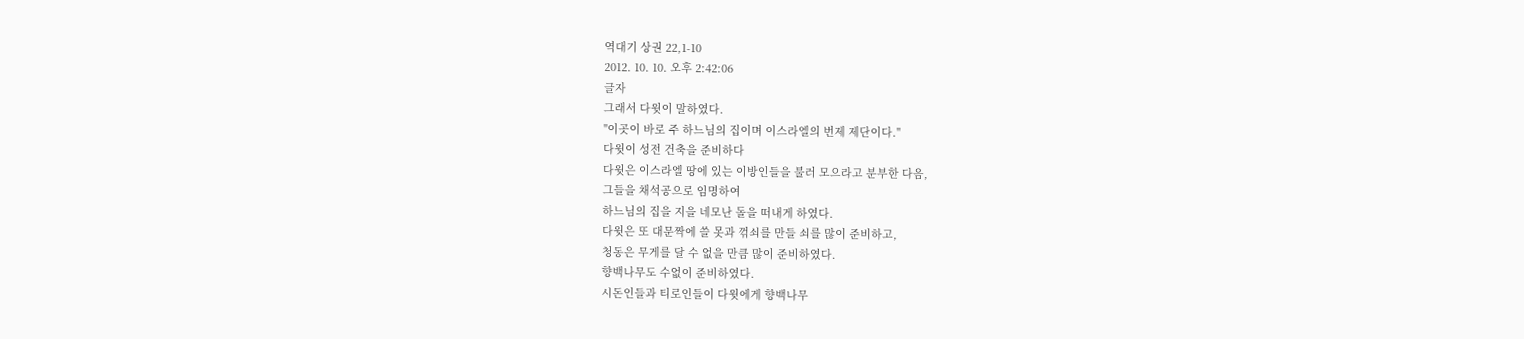역대기 상권 22,1-10
2012. 10. 10. 오후 2:42:06
글자
그래서 다윗이 말하였다.
"이곳이 바로 주 하느님의 집이며 이스라엘의 번제 제단이다."
다윗이 성전 건축을 준비하다
다윗은 이스라엘 땅에 있는 이방인들을 불러 모으라고 분부한 다음,
그들을 채석공으로 임명하여
하느님의 집을 지을 네모난 돌을 떠내게 하였다.
다윗은 또 대문짝에 쓸 못과 꺾쇠를 만들 쇠를 많이 준비하고,
청동은 무게를 달 수 없을 만큼 많이 준비하였다.
향백나무도 수없이 준비하였다.
시돈인들과 티로인들이 다윗에게 향백나무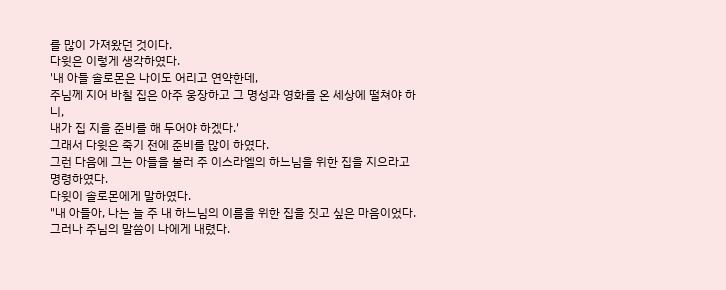를 많이 가져왔던 것이다.
다윗은 이렇게 생각하였다.
'내 아들 솔로몬은 나이도 어리고 연약한데,
주님께 지어 바칠 집은 아주 웅장하고 그 명성과 영화를 온 세상에 떨쳐야 하니,
내가 집 지을 준비를 해 두어야 하겠다.'
그래서 다윗은 죽기 전에 준비를 많이 하였다.
그런 다음에 그는 아들을 불러 주 이스라엘의 하느님을 위한 집을 지으라고
명령하였다.
다윗이 솔로몬에게 말하였다.
"내 아들아, 나는 늘 주 내 하느님의 이름을 위한 집을 짓고 싶은 마음이었다.
그러나 주님의 말씀이 나에게 내렸다.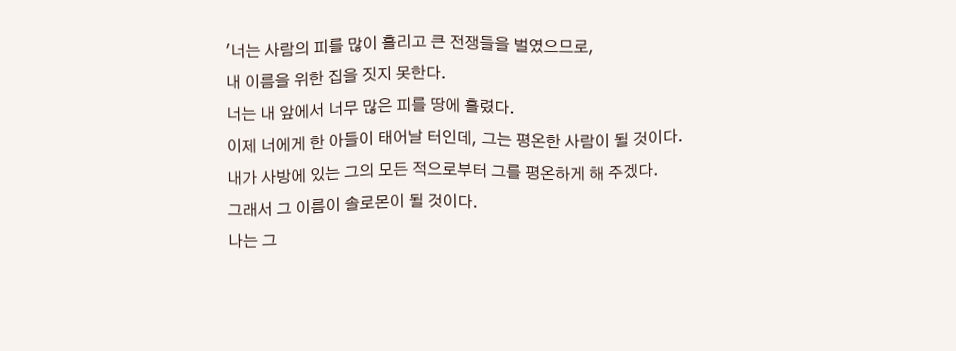'너는 사람의 피를 많이 흘리고 큰 전쟁들을 벌였으므로,
내 이름을 위한 집을 짓지 못한다.
너는 내 앞에서 너무 많은 피를 땅에 흘렸다.
이제 너에게 한 아들이 태어날 터인데, 그는 평온한 사람이 될 것이다.
내가 사방에 있는 그의 모든 적으로부터 그를 평온하게 해 주겠다.
그래서 그 이름이 솔로몬이 될 것이다.
나는 그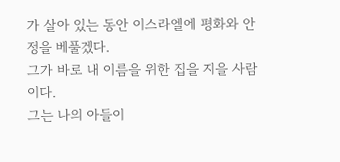가 살아 있는 동안 이스라엘에 평화와 안정을 베풀겠다.
그가 바로 내 이름을 위한 집을 지을 사람이다.
그는 나의 아들이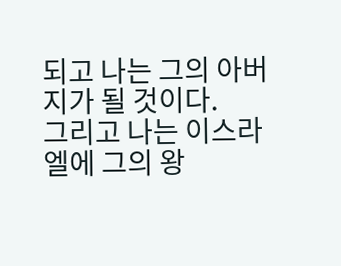되고 나는 그의 아버지가 될 것이다.
그리고 나는 이스라엘에 그의 왕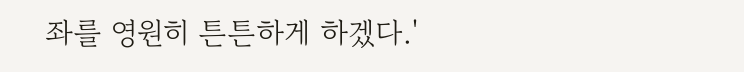좌를 영원히 튼튼하게 하겠다.'